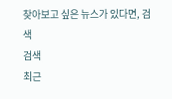찾아보고 싶은 뉴스가 있다면, 검색
검색
최근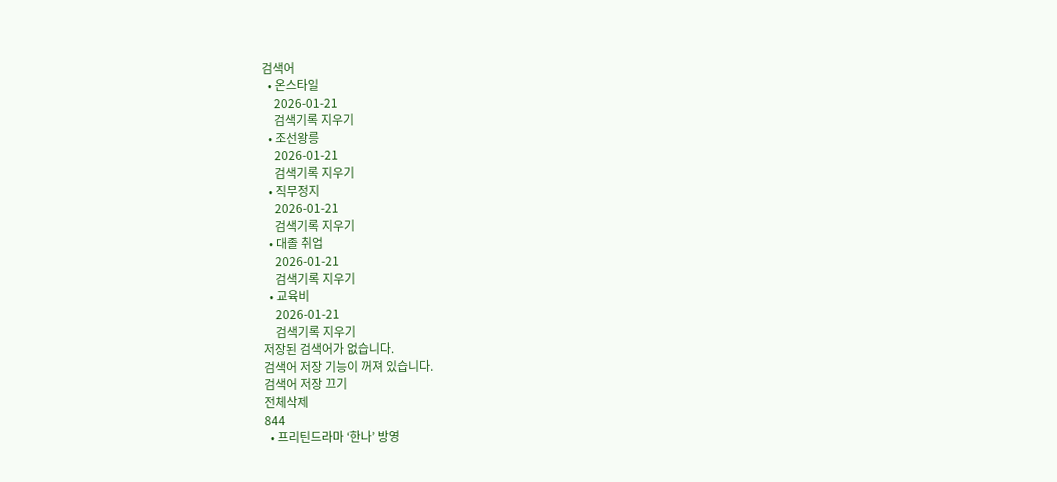검색어
  • 온스타일
    2026-01-21
    검색기록 지우기
  • 조선왕릉
    2026-01-21
    검색기록 지우기
  • 직무정지
    2026-01-21
    검색기록 지우기
  • 대졸 취업
    2026-01-21
    검색기록 지우기
  • 교육비
    2026-01-21
    검색기록 지우기
저장된 검색어가 없습니다.
검색어 저장 기능이 꺼져 있습니다.
검색어 저장 끄기
전체삭제
844
  • 프리틴드라마 ‘한나’ 방영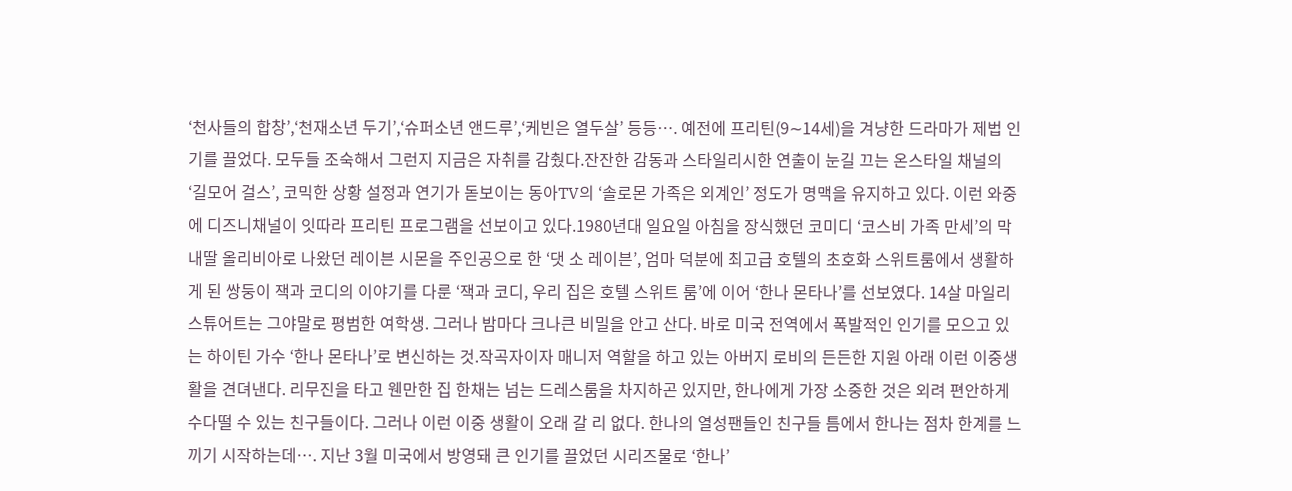‘천사들의 합창’,‘천재소년 두기’,‘슈퍼소년 앤드루’,‘케빈은 열두살’ 등등…. 예전에 프리틴(9∼14세)을 겨냥한 드라마가 제법 인기를 끌었다. 모두들 조숙해서 그런지 지금은 자취를 감췄다.잔잔한 감동과 스타일리시한 연출이 눈길 끄는 온스타일 채널의 ‘길모어 걸스’, 코믹한 상황 설정과 연기가 돋보이는 동아TV의 ‘솔로몬 가족은 외계인’ 정도가 명맥을 유지하고 있다. 이런 와중에 디즈니채널이 잇따라 프리틴 프로그램을 선보이고 있다.1980년대 일요일 아침을 장식했던 코미디 ‘코스비 가족 만세’의 막내딸 올리비아로 나왔던 레이븐 시몬을 주인공으로 한 ‘댓 소 레이븐’, 엄마 덕분에 최고급 호텔의 초호화 스위트룸에서 생활하게 된 쌍둥이 잭과 코디의 이야기를 다룬 ‘잭과 코디, 우리 집은 호텔 스위트 룸’에 이어 ‘한나 몬타나’를 선보였다. 14살 마일리 스튜어트는 그야말로 평범한 여학생. 그러나 밤마다 크나큰 비밀을 안고 산다. 바로 미국 전역에서 폭발적인 인기를 모으고 있는 하이틴 가수 ‘한나 몬타나’로 변신하는 것.작곡자이자 매니저 역할을 하고 있는 아버지 로비의 든든한 지원 아래 이런 이중생활을 견뎌낸다. 리무진을 타고 웬만한 집 한채는 넘는 드레스룸을 차지하곤 있지만, 한나에게 가장 소중한 것은 외려 편안하게 수다떨 수 있는 친구들이다. 그러나 이런 이중 생활이 오래 갈 리 없다. 한나의 열성팬들인 친구들 틈에서 한나는 점차 한계를 느끼기 시작하는데…. 지난 3월 미국에서 방영돼 큰 인기를 끌었던 시리즈물로 ‘한나’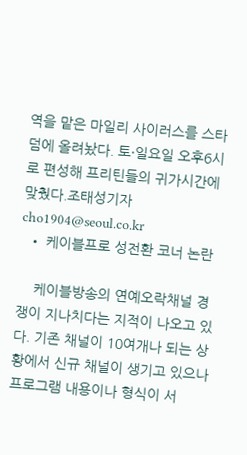역을 맡은 마일리 사이러스를 스타덤에 올려놨다. 토·일요일 오후6시로 편성해 프리틴들의 귀가시간에 맞췄다.조태성기자 cho1904@seoul.co.kr
  • 케이블프로 성전환 코너 논란

    케이블방송의 연예오락채널 경쟁이 지나치다는 지적이 나오고 있다. 기존 채널이 10여개나 되는 상황에서 신규 채널이 생기고 있으나 프로그램 내용이나 형식이 서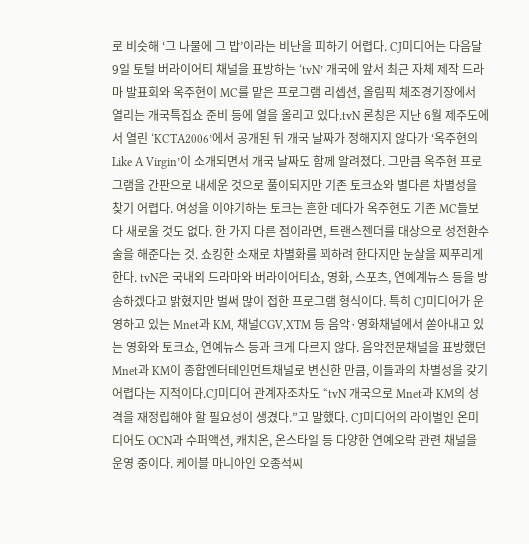로 비슷해 ‘그 나물에 그 밥’이라는 비난을 피하기 어렵다. CJ미디어는 다음달 9일 토털 버라이어티 채널을 표방하는 ‘tvN’ 개국에 앞서 최근 자체 제작 드라마 발표회와 옥주현이 MC를 맡은 프로그램 리셉션, 올림픽 체조경기장에서 열리는 개국특집쇼 준비 등에 열을 올리고 있다.tvN 론칭은 지난 6월 제주도에서 열린 ‘KCTA2006’에서 공개된 뒤 개국 날짜가 정해지지 않다가 ‘옥주현의 Like A Virgin’이 소개되면서 개국 날짜도 함께 알려졌다. 그만큼 옥주현 프로그램을 간판으로 내세운 것으로 풀이되지만 기존 토크쇼와 별다른 차별성을 찾기 어렵다. 여성을 이야기하는 토크는 흔한 데다가 옥주현도 기존 MC들보다 새로울 것도 없다. 한 가지 다른 점이라면, 트랜스젠더를 대상으로 성전환수술을 해준다는 것. 쇼킹한 소재로 차별화를 꾀하려 한다지만 눈살을 찌푸리게 한다. tvN은 국내외 드라마와 버라이어티쇼, 영화, 스포츠, 연예계뉴스 등을 방송하겠다고 밝혔지만 벌써 많이 접한 프로그램 형식이다. 특히 CJ미디어가 운영하고 있는 Mnet과 KM, 채널CGV,XTM 등 음악·영화채널에서 쏟아내고 있는 영화와 토크쇼, 연예뉴스 등과 크게 다르지 않다. 음악전문채널을 표방했던 Mnet과 KM이 종합엔터테인먼트채널로 변신한 만큼, 이들과의 차별성을 갖기 어렵다는 지적이다.CJ미디어 관계자조차도 “tvN 개국으로 Mnet과 KM의 성격을 재정립해야 할 필요성이 생겼다.”고 말했다. CJ미디어의 라이벌인 온미디어도 OCN과 수퍼액션, 캐치온, 온스타일 등 다양한 연예오락 관련 채널을 운영 중이다. 케이블 마니아인 오종석씨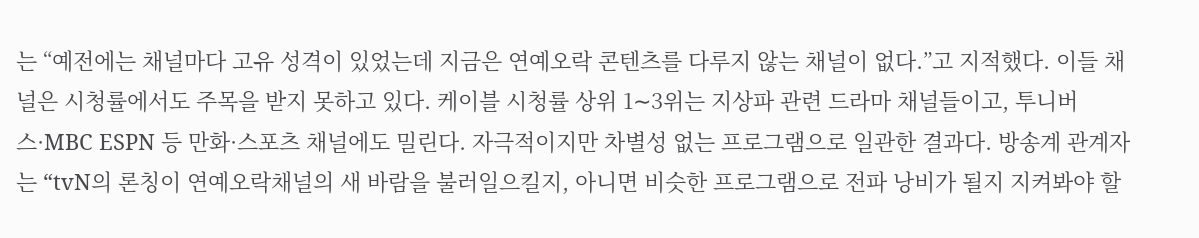는 “예전에는 채널마다 고유 성격이 있었는데 지금은 연예오락 콘텐츠를 다루지 않는 채널이 없다.”고 지적했다. 이들 채널은 시청률에서도 주목을 받지 못하고 있다. 케이블 시청률 상위 1∼3위는 지상파 관련 드라마 채널들이고, 투니버스·MBC ESPN 등 만화·스포츠 채널에도 밀린다. 자극적이지만 차별성 없는 프로그램으로 일관한 결과다. 방송계 관계자는 “tvN의 론칭이 연예오락채널의 새 바람을 불러일으킬지, 아니면 비슷한 프로그램으로 전파 낭비가 될지 지켜봐야 할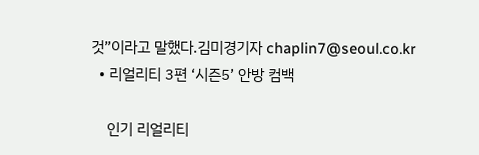것”이라고 말했다.김미경기자 chaplin7@seoul.co.kr
  • 리얼리티 3편 ‘시즌5’ 안방 컴백

    인기 리얼리티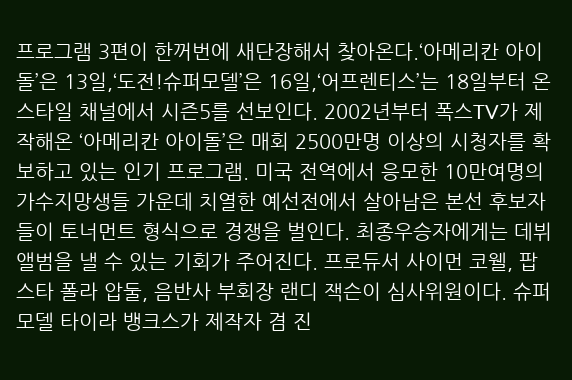프로그램 3편이 한꺼번에 새단장해서 찾아온다.‘아메리칸 아이돌’은 13일,‘도전!슈퍼모델’은 16일,‘어프렌티스’는 18일부터 온스타일 채널에서 시즌5를 선보인다. 2002년부터 폭스TV가 제작해온 ‘아메리칸 아이돌’은 매회 2500만명 이상의 시청자를 확보하고 있는 인기 프로그램. 미국 전역에서 응모한 10만여명의 가수지망생들 가운데 치열한 예선전에서 살아남은 본선 후보자들이 토너먼트 형식으로 경쟁을 벌인다. 최종우승자에게는 데뷔앨범을 낼 수 있는 기회가 주어진다. 프로듀서 사이먼 코웰, 팝스타 폴라 압둘, 음반사 부회장 랜디 잭슨이 심사위원이다. 슈퍼모델 타이라 뱅크스가 제작자 겸 진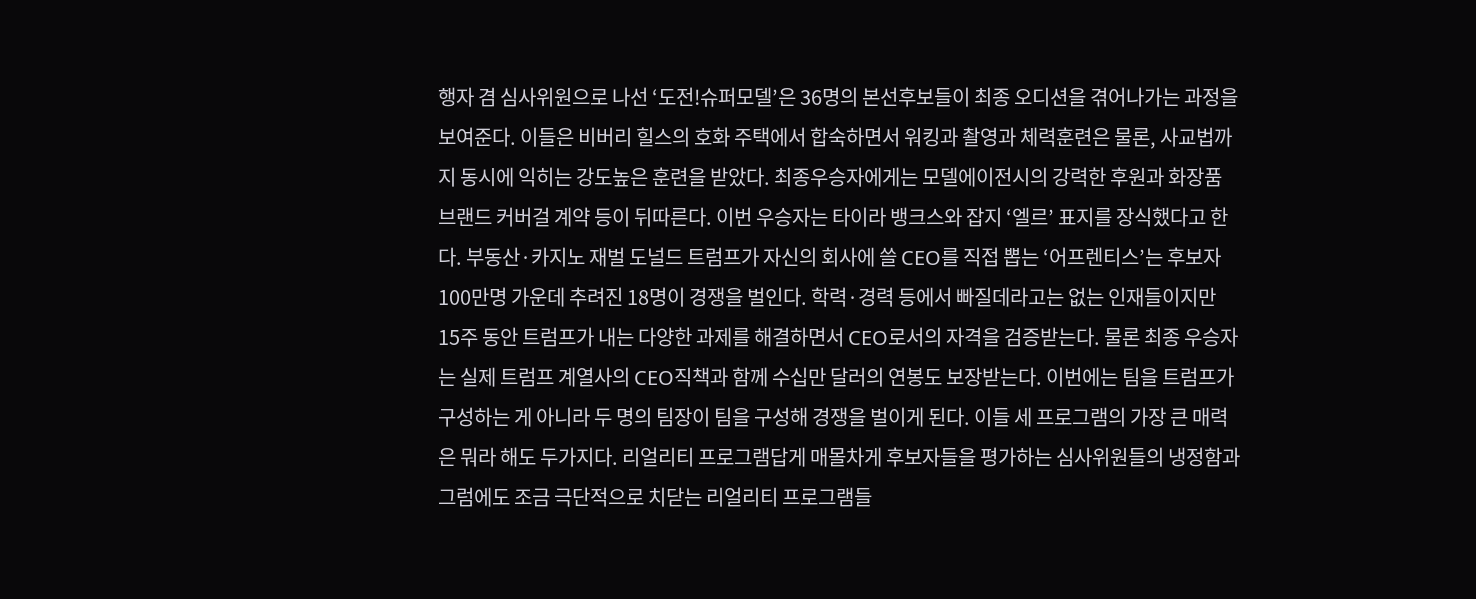행자 겸 심사위원으로 나선 ‘도전!슈퍼모델’은 36명의 본선후보들이 최종 오디션을 겪어나가는 과정을 보여준다. 이들은 비버리 힐스의 호화 주택에서 합숙하면서 워킹과 촬영과 체력훈련은 물론, 사교법까지 동시에 익히는 강도높은 훈련을 받았다. 최종우승자에게는 모델에이전시의 강력한 후원과 화장품 브랜드 커버걸 계약 등이 뒤따른다. 이번 우승자는 타이라 뱅크스와 잡지 ‘엘르’ 표지를 장식했다고 한다. 부동산·카지노 재벌 도널드 트럼프가 자신의 회사에 쓸 CEO를 직접 뽑는 ‘어프렌티스’는 후보자 100만명 가운데 추려진 18명이 경쟁을 벌인다. 학력·경력 등에서 빠질데라고는 없는 인재들이지만 15주 동안 트럼프가 내는 다양한 과제를 해결하면서 CEO로서의 자격을 검증받는다. 물론 최종 우승자는 실제 트럼프 계열사의 CEO직책과 함께 수십만 달러의 연봉도 보장받는다. 이번에는 팀을 트럼프가 구성하는 게 아니라 두 명의 팀장이 팀을 구성해 경쟁을 벌이게 된다. 이들 세 프로그램의 가장 큰 매력은 뭐라 해도 두가지다. 리얼리티 프로그램답게 매몰차게 후보자들을 평가하는 심사위원들의 냉정함과 그럼에도 조금 극단적으로 치닫는 리얼리티 프로그램들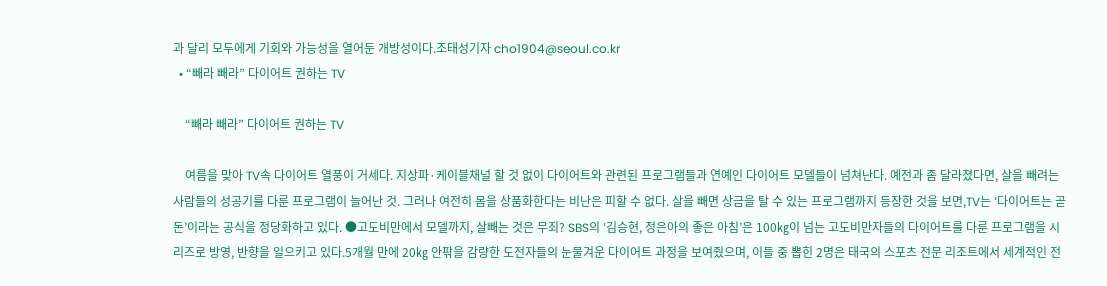과 달리 모두에게 기회와 가능성을 열어둔 개방성이다.조태성기자 cho1904@seoul.co.kr
  • “빼라 빼라” 다이어트 권하는 TV

    “빼라 빼라” 다이어트 권하는 TV

    여름을 맞아 TV속 다이어트 열풍이 거세다. 지상파·케이블채널 할 것 없이 다이어트와 관련된 프로그램들과 연예인 다이어트 모델들이 넘쳐난다. 예전과 좀 달라졌다면, 살을 빼려는 사람들의 성공기를 다룬 프로그램이 늘어난 것. 그러나 여전히 몸을 상품화한다는 비난은 피할 수 없다. 살을 빼면 상금을 탈 수 있는 프로그램까지 등장한 것을 보면,TV는 ‘다이어트는 곧 돈’이라는 공식을 정당화하고 있다. ●고도비만에서 모델까지, 살빼는 것은 무죄? SBS의 ‘김승현, 정은아의 좋은 아침’은 100㎏이 넘는 고도비만자들의 다이어트를 다룬 프로그램을 시리즈로 방영, 반향을 일으키고 있다.5개월 만에 20㎏ 안팎을 감량한 도전자들의 눈물겨운 다이어트 과정을 보여줬으며, 이들 중 뽑힌 2명은 태국의 스포츠 전문 리조트에서 세계적인 전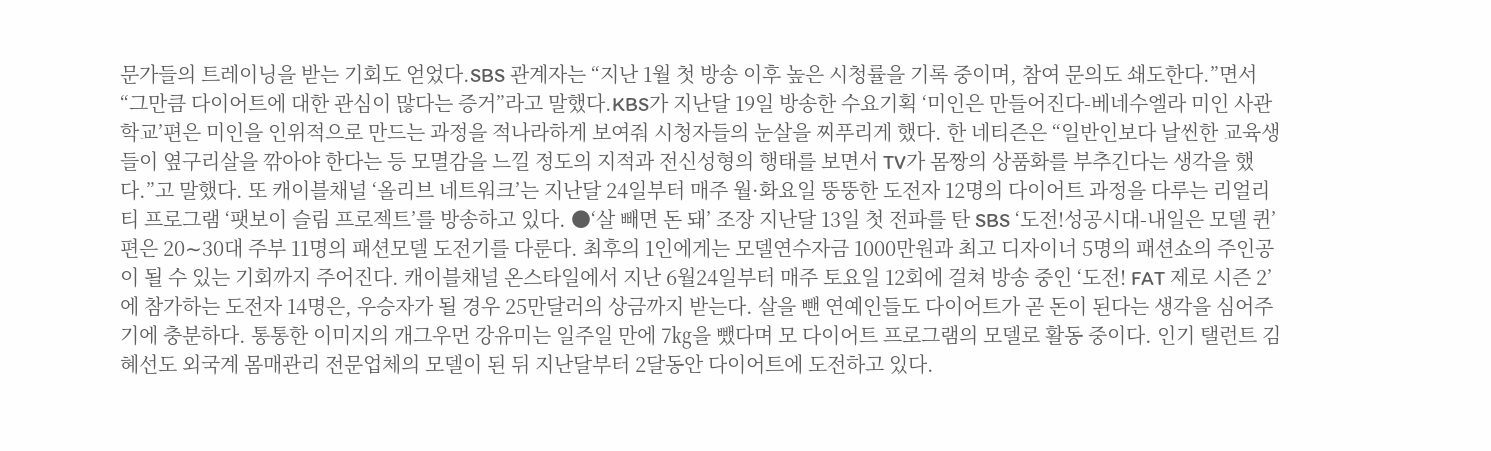문가들의 트레이닝을 받는 기회도 얻었다.SBS 관계자는 “지난 1월 첫 방송 이후 높은 시청률을 기록 중이며, 참여 문의도 쇄도한다.”면서 “그만큼 다이어트에 대한 관심이 많다는 증거”라고 말했다.KBS가 지난달 19일 방송한 수요기획 ‘미인은 만들어진다-베네수엘라 미인 사관학교’편은 미인을 인위적으로 만드는 과정을 적나라하게 보여줘 시청자들의 눈살을 찌푸리게 했다. 한 네티즌은 “일반인보다 날씬한 교육생들이 옆구리살을 깎아야 한다는 등 모멸감을 느낄 정도의 지적과 전신성형의 행태를 보면서 TV가 몸짱의 상품화를 부추긴다는 생각을 했다.”고 말했다. 또 캐이블채널 ‘올리브 네트워크’는 지난달 24일부터 매주 월·화요일 뚱뚱한 도전자 12명의 다이어트 과정을 다루는 리얼리티 프로그램 ‘팻보이 슬림 프로젝트’를 방송하고 있다. ●‘살 빼면 돈 돼’ 조장 지난달 13일 첫 전파를 탄 SBS ‘도전!성공시대-내일은 모델 퀸’편은 20∼30대 주부 11명의 패션모델 도전기를 다룬다. 최후의 1인에게는 모델연수자금 1000만원과 최고 디자이너 5명의 패션쇼의 주인공이 될 수 있는 기회까지 주어진다. 캐이블채널 온스타일에서 지난 6월24일부터 매주 토요일 12회에 걸쳐 방송 중인 ‘도전! FAT 제로 시즌 2’에 참가하는 도전자 14명은, 우승자가 될 경우 25만달러의 상금까지 받는다. 살을 뺀 연예인들도 다이어트가 곧 돈이 된다는 생각을 심어주기에 충분하다. 통통한 이미지의 개그우먼 강유미는 일주일 만에 7㎏을 뺐다며 모 다이어트 프로그램의 모델로 활동 중이다. 인기 탤런트 김혜선도 외국계 몸매관리 전문업체의 모델이 된 뒤 지난달부터 2달동안 다이어트에 도전하고 있다.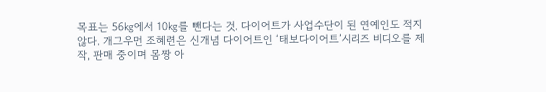목표는 56㎏에서 10㎏를 뺀다는 것. 다이어트가 사업수단이 된 연예인도 적지 않다. 개그우먼 조혜련은 신개념 다이어트인 ‘태보다이어트’시리즈 비디오를 제작, 판매 중이며 몸짱 아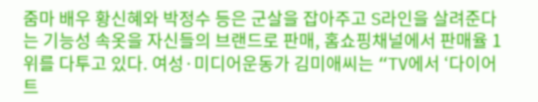줌마 배우 황신혜와 박정수 등은 군살을 잡아주고 S라인을 살려준다는 기능성 속옷을 자신들의 브랜드로 판매, 홈쇼핑채널에서 판매율 1위를 다투고 있다. 여성·미디어운동가 김미애씨는 “TV에서 ‘다이어트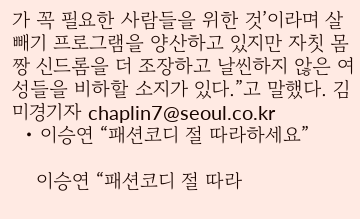가 꼭 필요한 사람들을 위한 것’이라며 살빼기 프로그램을 양산하고 있지만 자칫 몸짱 신드롬을 더 조장하고 날씬하지 않은 여성들을 비하할 소지가 있다.”고 말했다. 김미경기자 chaplin7@seoul.co.kr
  • 이승연 “패션코디 절 따라하세요”

    이승연 “패션코디 절 따라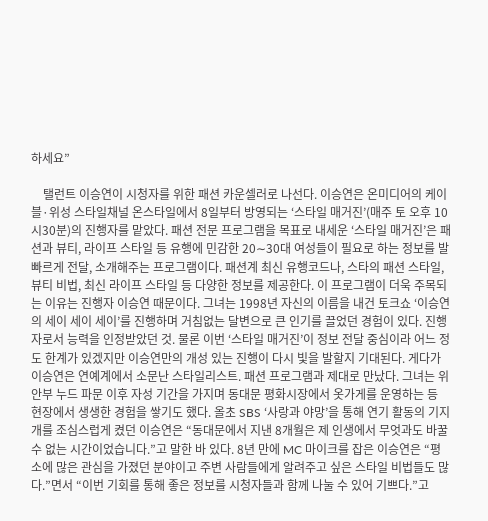하세요”

    탤런트 이승연이 시청자를 위한 패션 카운셀러로 나선다. 이승연은 온미디어의 케이블·위성 스타일채널 온스타일에서 8일부터 방영되는 ‘스타일 매거진’(매주 토 오후 10시30분)의 진행자를 맡았다. 패션 전문 프로그램을 목표로 내세운 ‘스타일 매거진’은 패션과 뷰티, 라이프 스타일 등 유행에 민감한 20∼30대 여성들이 필요로 하는 정보를 발 빠르게 전달, 소개해주는 프로그램이다. 패션계 최신 유행코드나, 스타의 패션 스타일, 뷰티 비법, 최신 라이프 스타일 등 다양한 정보를 제공한다. 이 프로그램이 더욱 주목되는 이유는 진행자 이승연 때문이다. 그녀는 1998년 자신의 이름을 내건 토크쇼 ‘이승연의 세이 세이 세이’를 진행하며 거침없는 달변으로 큰 인기를 끌었던 경험이 있다. 진행자로서 능력을 인정받았던 것. 물론 이번 ‘스타일 매거진’이 정보 전달 중심이라 어느 정도 한계가 있겠지만 이승연만의 개성 있는 진행이 다시 빛을 발할지 기대된다. 게다가 이승연은 연예계에서 소문난 스타일리스트. 패션 프로그램과 제대로 만났다. 그녀는 위안부 누드 파문 이후 자성 기간을 가지며 동대문 평화시장에서 옷가게를 운영하는 등 현장에서 생생한 경험을 쌓기도 했다. 올초 SBS ‘사랑과 야망’을 통해 연기 활동의 기지개를 조심스럽게 켰던 이승연은 “동대문에서 지낸 8개월은 제 인생에서 무엇과도 바꿀 수 없는 시간이었습니다.”고 말한 바 있다. 8년 만에 MC 마이크를 잡은 이승연은 “평소에 많은 관심을 가졌던 분야이고 주변 사람들에게 알려주고 싶은 스타일 비법들도 많다.”면서 “이번 기회를 통해 좋은 정보를 시청자들과 함께 나눌 수 있어 기쁘다.”고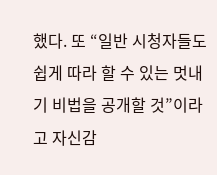했다. 또 “일반 시청자들도 쉽게 따라 할 수 있는 멋내기 비법을 공개할 것”이라고 자신감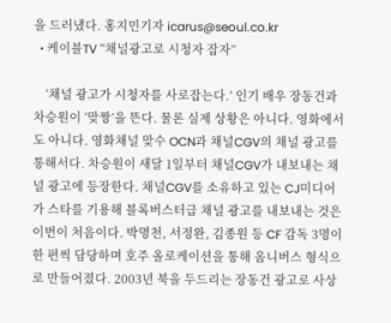을 드러냈다. 홍지민기자 icarus@seoul.co.kr
  • 케이블TV “채널광고로 시청자 잡자”

    ‘채널 광고가 시청자를 사로잡는다.’ 인기 배우 장동건과 차승원이 ‘맞짱’을 뜬다. 물론 실제 상황은 아니다. 영화에서도 아니다. 영화채널 맞수 OCN과 채널CGV의 채널 광고를 통해서다. 차승원이 새달 1일부터 채널CGV가 내보내는 채널 광고에 등장한다. 채널CGV를 소유하고 있는 CJ미디어가 스타를 기용해 블록버스터급 채널 광고를 내보내는 것은 이번이 처음이다. 박명천, 서정완, 김종원 등 CF 감독 3명이 한 편씩 담당하며 호주 올로케이션을 통해 옴니버스 형식으로 만들어졌다. 2003년 북을 두드리는 장동건 광고로 사상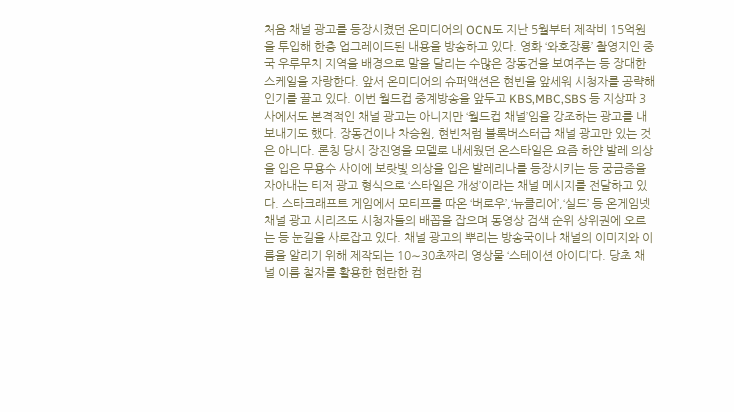처음 채널 광고를 등장시켰던 온미디어의 OCN도 지난 5월부터 제작비 15억원을 투입해 한층 업그레이드된 내용을 방송하고 있다. 영화 ‘와호장룡’ 촬영지인 중국 우루무치 지역을 배경으로 말을 달리는 수많은 장동건을 보여주는 등 장대한 스케일을 자랑한다. 앞서 온미디어의 슈퍼액션은 현빈을 앞세워 시청자를 공략해 인기를 끌고 있다. 이번 월드컵 중계방송을 앞두고 KBS,MBC,SBS 등 지상파 3사에서도 본격적인 채널 광고는 아니지만 ‘월드컵 채널’임을 강조하는 광고를 내보내기도 했다. 장동건이나 차승원, 현빈처럼 블록버스터급 채널 광고만 있는 것은 아니다. 론칭 당시 장진영을 모델로 내세웠던 온스타일은 요즘 하얀 발레 의상을 입은 무용수 사이에 보랏빛 의상을 입은 발레리나를 등장시키는 등 궁금증을 자아내는 티저 광고 형식으로 ‘스타일은 개성’이라는 채널 메시지를 전달하고 있다. 스타크래프트 게임에서 모티프를 따온 ‘버로우’,‘뉴클리어’,‘실드’ 등 온게임넷 채널 광고 시리즈도 시청자들의 배꼽을 잡으며 동영상 검색 순위 상위권에 오르는 등 눈길을 사로잡고 있다. 채널 광고의 뿌리는 방송국이나 채널의 이미지와 이름을 알리기 위해 제작되는 10∼30초짜리 영상물 ‘스테이션 아이디’다. 당초 채널 이름 철자를 활용한 현란한 컴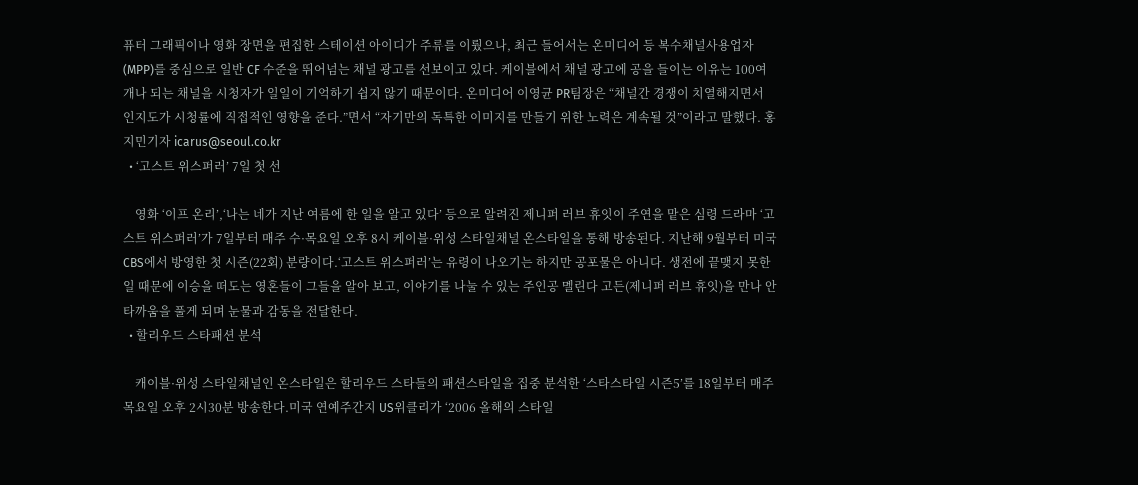퓨터 그래픽이나 영화 장면을 편집한 스테이션 아이디가 주류를 이뤘으나, 최근 들어서는 온미디어 등 복수채널사용업자(MPP)를 중심으로 일반 CF 수준을 뛰어넘는 채널 광고를 선보이고 있다. 케이블에서 채널 광고에 공을 들이는 이유는 100여개나 되는 채널을 시청자가 일일이 기억하기 쉽지 않기 때문이다. 온미디어 이영균 PR팀장은 “채널간 경쟁이 치열해지면서 인지도가 시청률에 직접적인 영향을 준다.”면서 “자기만의 독특한 이미지를 만들기 위한 노력은 계속될 것”이라고 말했다. 홍지민기자 icarus@seoul.co.kr
  • ‘고스트 위스퍼러’ 7일 첫 선

    영화 ‘이프 온리’,‘나는 네가 지난 여름에 한 일을 알고 있다’ 등으로 알려진 제니퍼 러브 휴잇이 주연을 맡은 심령 드라마 ‘고스트 위스퍼러’가 7일부터 매주 수·목요일 오후 8시 케이블·위성 스타일채널 온스타일을 통해 방송된다. 지난해 9월부터 미국 CBS에서 방영한 첫 시즌(22회) 분량이다.‘고스트 위스퍼러’는 유령이 나오기는 하지만 공포물은 아니다. 생전에 끝맺지 못한 일 때문에 이승을 떠도는 영혼들이 그들을 알아 보고, 이야기를 나눌 수 있는 주인공 멜린다 고든(제니퍼 러브 휴잇)을 만나 안타까움을 풀게 되며 눈물과 감동을 전달한다.
  • 할리우드 스타패션 분석

    캐이블·위성 스타일채널인 온스타일은 할리우드 스타들의 패션스타일을 집중 분석한 ‘스타스타일 시즌5’를 18일부터 매주 목요일 오후 2시30분 방송한다.미국 연예주간지 US위클리가 ‘2006 올해의 스타일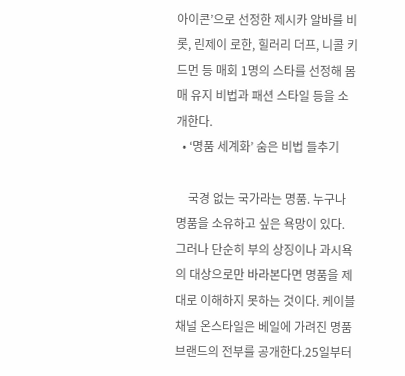아이콘’으로 선정한 제시카 알바를 비롯, 린제이 로한, 힐러리 더프, 니콜 키드먼 등 매회 1명의 스타를 선정해 몸매 유지 비법과 패션 스타일 등을 소개한다.
  • ‘명품 세계화’ 숨은 비법 들추기

    국경 없는 국가라는 명품. 누구나 명품을 소유하고 싶은 욕망이 있다. 그러나 단순히 부의 상징이나 과시욕의 대상으로만 바라본다면 명품을 제대로 이해하지 못하는 것이다. 케이블채널 온스타일은 베일에 가려진 명품 브랜드의 전부를 공개한다.25일부터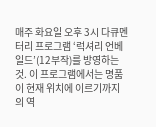매주 화요일 오후 3시 다큐멘터리 프로그램 ‘럭셔리 언베일드’(12부작)를 방영하는 것. 이 프로그램에서는 명품이 현재 위치에 이르기까지의 역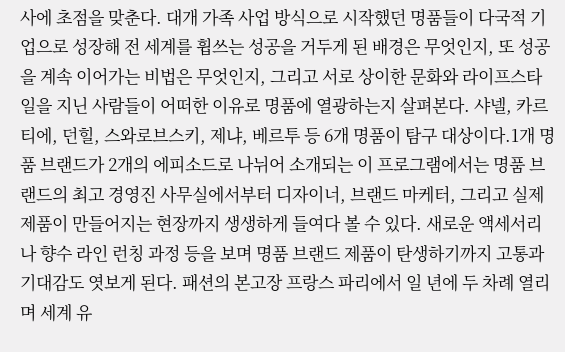사에 초점을 맞춘다. 대개 가족 사업 방식으로 시작했던 명품들이 다국적 기업으로 성장해 전 세계를 휩쓰는 성공을 거두게 된 배경은 무엇인지, 또 성공을 계속 이어가는 비법은 무엇인지, 그리고 서로 상이한 문화와 라이프스타일을 지닌 사람들이 어떠한 이유로 명품에 열광하는지 살펴본다. 샤넬, 카르티에, 던힐, 스와로브스키, 제냐, 베르투 등 6개 명품이 탐구 대상이다.1개 명품 브랜드가 2개의 에피소드로 나뉘어 소개되는 이 프로그램에서는 명품 브랜드의 최고 경영진 사무실에서부터 디자이너, 브랜드 마케터, 그리고 실제 제품이 만들어지는 현장까지 생생하게 들여다 볼 수 있다. 새로운 액세서리나 향수 라인 런칭 과정 등을 보며 명품 브랜드 제품이 탄생하기까지 고통과 기대감도 엿보게 된다. 패션의 본고장 프랑스 파리에서 일 년에 두 차례 열리며 세계 유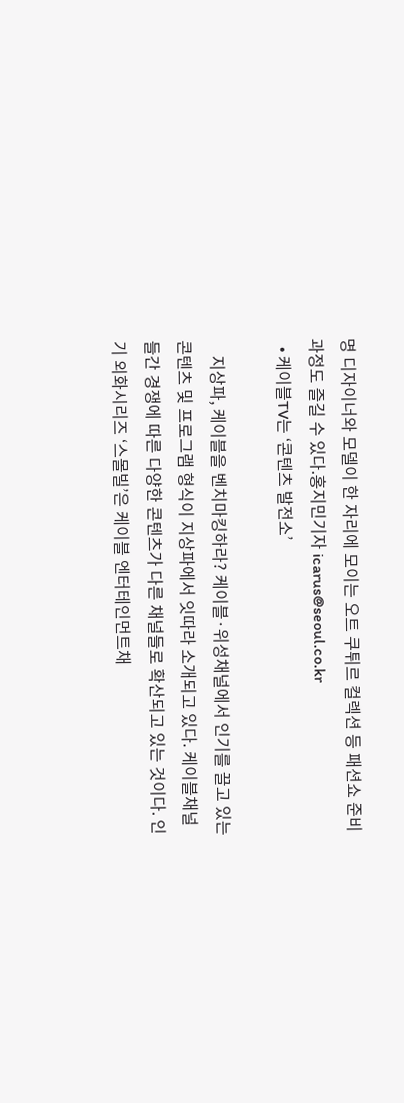명 디자이너와 모델이 한 자리에 모이는 오트 쿠튀르 컬렉션 등 패션쇼 준비 과정도 즐길 수 있다.홍지민기자 icarus@seoul.co.kr
  • 케이블TV는 ‘콘텐츠 발전소’

    지상파, 케이블을 벤치마킹하라? 케이블·위성채널에서 인기를 끌고 있는 콘텐츠 및 프로그램 형식이 지상파에서 잇따라 소개되고 있다. 케이블채널들간 경쟁에 따른 다양한 콘텐츠가 다른 채널들로 확산되고 있는 것이다. 인기 외화시리즈 ‘스몰빌’은 케이블 엔터테인먼트채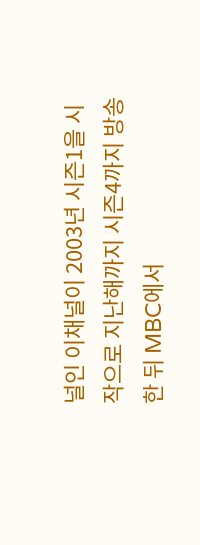널인 이채널이 2003년 시즌1을 시작으로 지난해까지 시즌4까지 방송한 뒤 MBC에서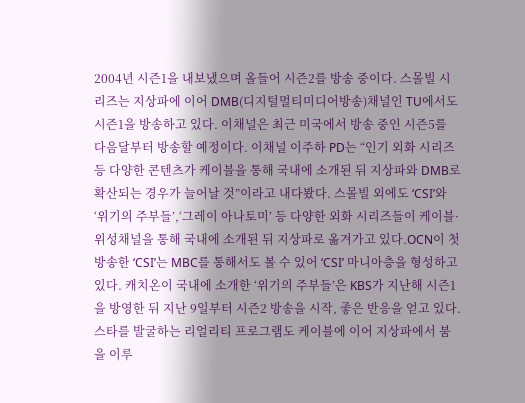2004년 시즌1을 내보냈으며 올들어 시즌2를 방송 중이다. 스몰빌 시리즈는 지상파에 이어 DMB(디지털멀티미디어방송)채널인 TU에서도 시즌1을 방송하고 있다. 이채널은 최근 미국에서 방송 중인 시즌5를 다음달부터 방송할 예정이다. 이채널 이주하 PD는 “인기 외화 시리즈 등 다양한 콘텐츠가 케이블을 통해 국내에 소개된 뒤 지상파와 DMB로 확산되는 경우가 늘어날 것”이라고 내다봤다. 스몰빌 외에도 ‘CSI’와 ‘위기의 주부들’,‘그레이 아나토미’ 등 다양한 외화 시리즈들이 케이블·위성채널을 통해 국내에 소개된 뒤 지상파로 옮겨가고 있다.OCN이 첫 방송한 ‘CSI’는 MBC를 통해서도 볼 수 있어 ‘CSI’ 마니아층을 형성하고 있다. 캐치온이 국내에 소개한 ‘위기의 주부들’은 KBS가 지난해 시즌1을 방영한 뒤 지난 9일부터 시즌2 방송을 시작, 좋은 반응을 얻고 있다. 스타를 발굴하는 리얼리티 프로그램도 케이블에 이어 지상파에서 붐을 이루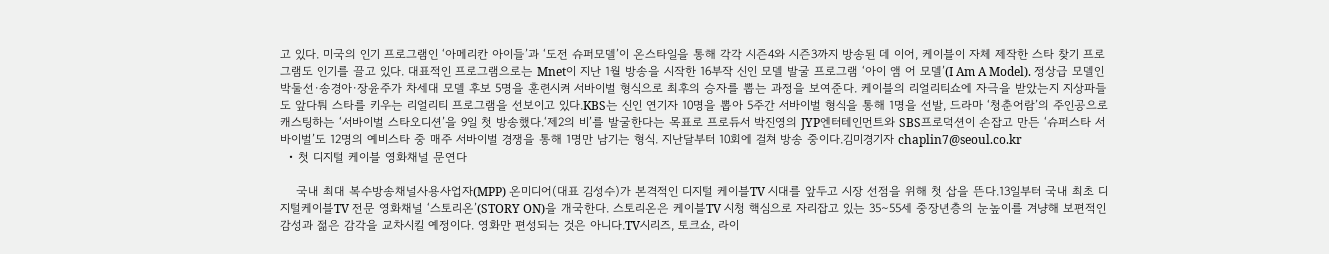고 있다. 미국의 인기 프로그램인 ‘아메리칸 아이들’과 ‘도전 슈퍼모델’이 온스타일을 통해 각각 시즌4와 시즌3까지 방송된 데 이어, 케이블이 자체 제작한 스타 찾기 프로그램도 인기를 끌고 있다. 대표적인 프로그램으로는 Mnet이 지난 1월 방송을 시작한 16부작 신인 모델 발굴 프로그램 ‘아이 앰 어 모델’(I Am A Model). 정상급 모델인 박둘선·송경아·장윤주가 차세대 모델 후보 5명을 훈련시켜 서바이벌 형식으로 최후의 승자를 뽑는 과정을 보여준다. 케이블의 리얼리티쇼에 자극을 받았는지 지상파들도 앞다퉈 스타를 키우는 리얼리티 프로그램을 선보이고 있다.KBS는 신인 연기자 10명을 뽑아 5주간 서바이벌 형식을 통해 1명을 선발, 드라마 ‘청춘어람’의 주인공으로 캐스팅하는 ‘서바이벌 스타오디션’을 9일 첫 방송했다.‘제2의 비’를 발굴한다는 목표로 프로듀서 박진영의 JYP엔터테인먼트와 SBS프로덕션이 손잡고 만든 ‘슈퍼스타 서바이벌’도 12명의 예비스타 중 매주 서바이벌 경쟁을 통해 1명만 남기는 형식. 지난달부터 10회에 걸쳐 방송 중이다.김미경기자 chaplin7@seoul.co.kr
  • 첫 디지털 케이블 영화채널 문연다

    국내 최대 복수방송채널사용사업자(MPP) 온미디어(대표 김성수)가 본격적인 디지털 케이블TV 시대를 앞두고 시장 선점을 위해 첫 삽을 뜬다.13일부터 국내 최초 디지털케이블TV 전문 영화채널 ‘스토리온’(STORY ON)을 개국한다. 스토리온은 케이블TV 시청 핵심으로 자리잡고 있는 35∼55세 중장년층의 눈높이를 겨냥해 보편적인 감성과 젊은 감각을 교차시킬 예정이다. 영화만 편성되는 것은 아니다.TV시리즈, 토크쇼, 라이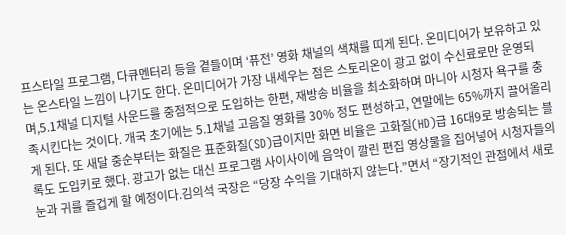프스타일 프로그램, 다큐멘터리 등을 곁들이며 ‘퓨전’ 영화 채널의 색채를 띠게 된다. 온미디어가 보유하고 있는 온스타일 느낌이 나기도 한다. 온미디어가 가장 내세우는 점은 스토리온이 광고 없이 수신료로만 운영되며,5.1채널 디지털 사운드를 중점적으로 도입하는 한편, 재방송 비율을 최소화하며 마니아 시청자 욕구를 충족시킨다는 것이다. 개국 초기에는 5.1채널 고음질 영화를 30% 정도 편성하고, 연말에는 65%까지 끌어올리게 된다. 또 새달 중순부터는 화질은 표준화질(SD)급이지만 화면 비율은 고화질(HD)급 16대9로 방송되는 블록도 도입키로 했다. 광고가 없는 대신 프로그램 사이사이에 음악이 깔린 편집 영상물을 집어넣어 시청자들의 눈과 귀를 즐겁게 할 예정이다.김의석 국장은 “당장 수익을 기대하지 않는다.”면서 “장기적인 관점에서 새로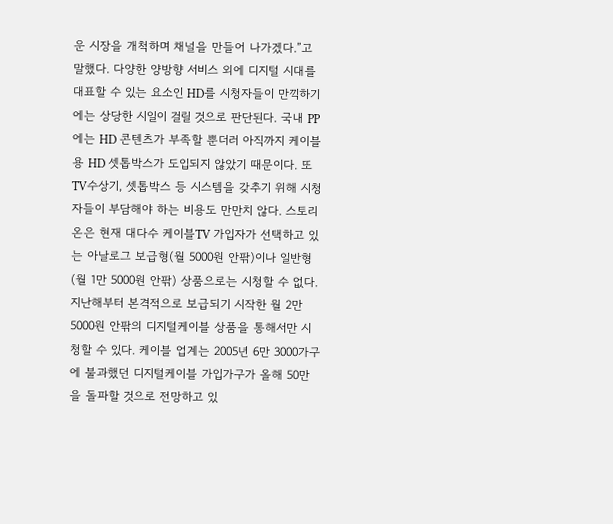운 시장을 개척하며 채널을 만들어 나가겠다.”고 말했다. 다양한 양방향 서비스 외에 디지털 시대를 대표할 수 있는 요소인 HD를 시청자들이 만끽하기에는 상당한 시일이 걸릴 것으로 판단된다. 국내 PP에는 HD 콘텐츠가 부족할 뿐더러 아직까지 케이블용 HD 셋톱박스가 도입되지 않았기 때문이다. 또 TV수상기, 셋톱박스 등 시스템을 갖추기 위해 시청자들이 부담해야 하는 비용도 만만치 않다. 스토리온은 현재 대다수 케이블TV 가입자가 선택하고 있는 아날로그 보급형(월 5000원 안팎)이나 일반형(월 1만 5000원 안팎) 상품으로는 시청할 수 없다.지난해부터 본격적으로 보급되기 시작한 월 2만 5000원 안팎의 디지털케이블 상품을 통해서만 시청할 수 있다. 케이블 업계는 2005년 6만 3000가구에 불과했던 디지털케이블 가입가구가 올해 50만을 돌파할 것으로 전망하고 있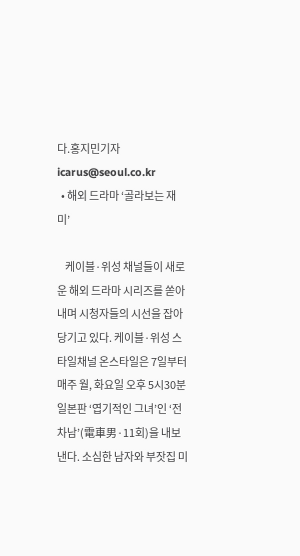다.홍지민기자 icarus@seoul.co.kr
  • 해외 드라마 ‘골라보는 재미’

    케이블·위성 채널들이 새로운 해외 드라마 시리즈를 쏟아내며 시청자들의 시선을 잡아당기고 있다. 케이블·위성 스타일채널 온스타일은 7일부터 매주 월, 화요일 오후 5시30분 일본판 ‘엽기적인 그녀’인 ‘전차남’(電車男·11회)을 내보낸다. 소심한 남자와 부잣집 미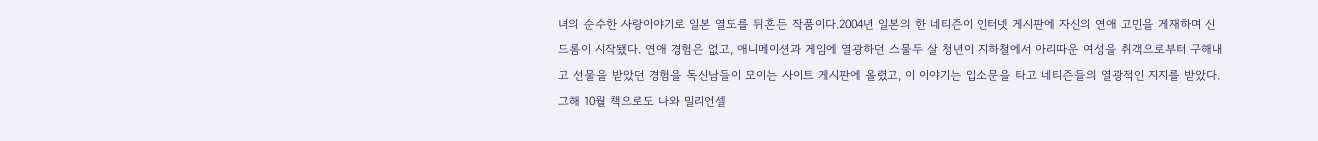녀의 순수한 사랑이야기로 일본 열도를 뒤흔든 작품이다.2004년 일본의 한 네티즌이 인터넷 게시판에 자신의 연애 고민을 게재하며 신드롬이 시작됐다. 연애 경험은 없고, 애니메이션과 게임에 열광하던 스물두 살 청년이 지하철에서 아리따운 여성을 취객으로부터 구해내고 선물을 받았던 경험을 독신남들이 모이는 사이트 게시판에 올렸고, 이 이야기는 입소문을 타고 네티즌들의 열광적인 지지를 받았다. 그해 10월 책으로도 나와 밀리언셀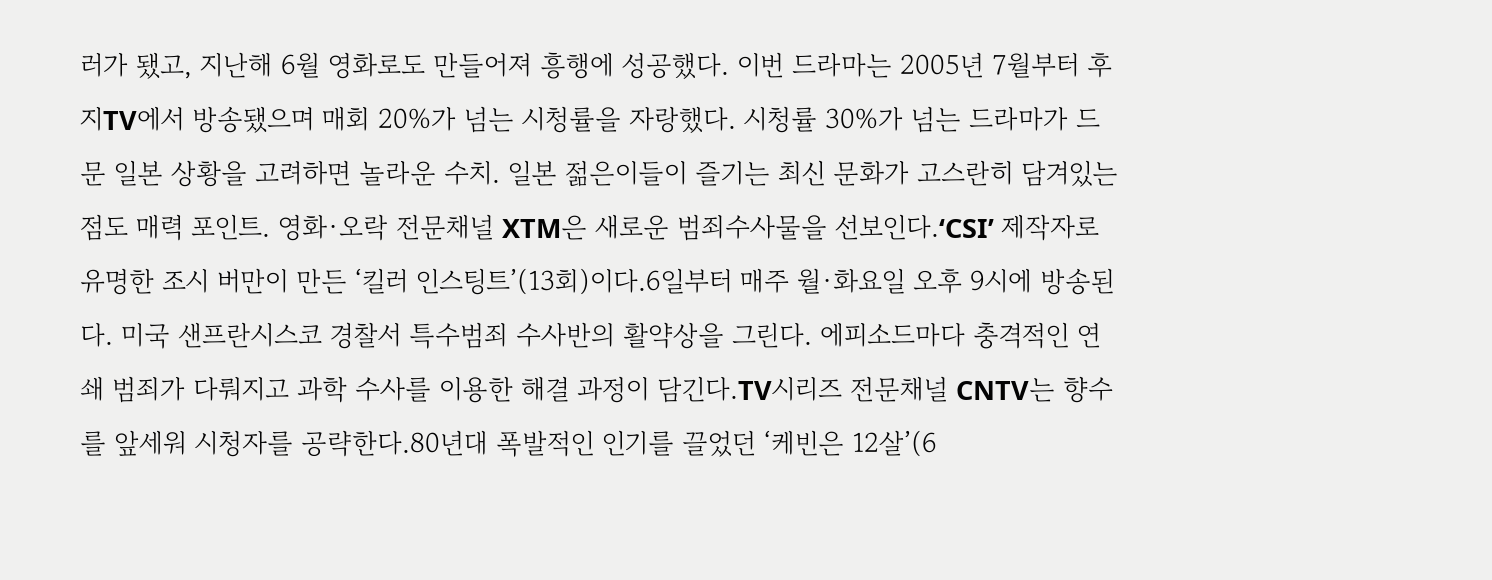러가 됐고, 지난해 6월 영화로도 만들어져 흥행에 성공했다. 이번 드라마는 2005년 7월부터 후지TV에서 방송됐으며 매회 20%가 넘는 시청률을 자랑했다. 시청률 30%가 넘는 드라마가 드문 일본 상황을 고려하면 놀라운 수치. 일본 젊은이들이 즐기는 최신 문화가 고스란히 담겨있는 점도 매력 포인트. 영화·오락 전문채널 XTM은 새로운 범죄수사물을 선보인다.‘CSI’ 제작자로 유명한 조시 버만이 만든 ‘킬러 인스팅트’(13회)이다.6일부터 매주 월·화요일 오후 9시에 방송된다. 미국 샌프란시스코 경찰서 특수범죄 수사반의 활약상을 그린다. 에피소드마다 충격적인 연쇄 범죄가 다뤄지고 과학 수사를 이용한 해결 과정이 담긴다.TV시리즈 전문채널 CNTV는 향수를 앞세워 시청자를 공략한다.80년대 폭발적인 인기를 끌었던 ‘케빈은 12살’(6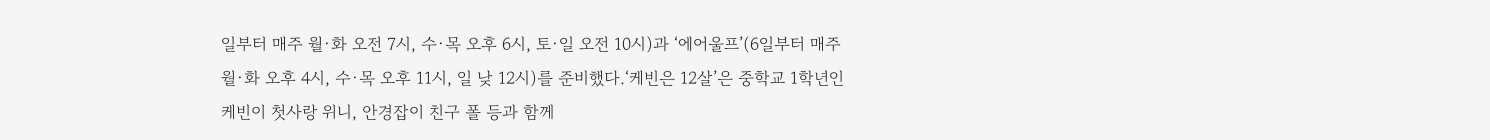일부터 매주 월·화 오전 7시, 수·목 오후 6시, 토·일 오전 10시)과 ‘에어울프’(6일부터 매주 월·화 오후 4시, 수·목 오후 11시, 일 낮 12시)를 준비했다.‘케빈은 12살’은 중학교 1학년인 케빈이 첫사랑 위니, 안경잡이 친구 폴 등과 함께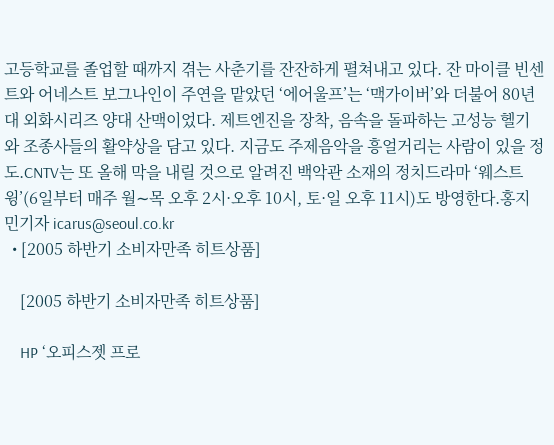고등학교를 졸업할 때까지 겪는 사춘기를 잔잔하게 펼쳐내고 있다. 잔 마이클 빈센트와 어네스트 보그나인이 주연을 맡았던 ‘에어울프’는 ‘맥가이버’와 더불어 80년대 외화시리즈 양대 산맥이었다. 제트엔진을 장착, 음속을 돌파하는 고성능 헬기와 조종사들의 활약상을 담고 있다. 지금도 주제음악을 흥얼거리는 사람이 있을 정도.CNTV는 또 올해 막을 내릴 것으로 알려진 백악관 소재의 정치드라마 ‘웨스트 윙’(6일부터 매주 월∼목 오후 2시·오후 10시, 토·일 오후 11시)도 방영한다.홍지민기자 icarus@seoul.co.kr
  • [2005 하반기 소비자만족 히트상품]

    [2005 하반기 소비자만족 히트상품]

    HP ‘오피스젯 프로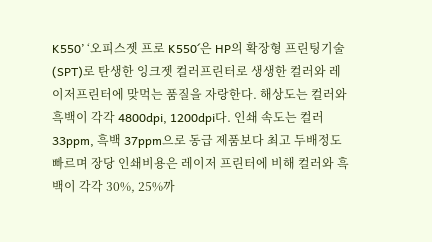K550’ ‘오피스젯 프로 K550´은 HP의 확장형 프린팅기술(SPT)로 탄생한 잉크젯 컬러프린터로 생생한 컬러와 레이저프린터에 맞먹는 품질을 자랑한다. 해상도는 컬러와 흑백이 각각 4800dpi, 1200dpi다. 인쇄 속도는 컬러 33ppm, 흑백 37ppm으로 동급 제품보다 최고 두배정도 빠르며 장당 인쇄비용은 레이저 프린터에 비해 컬러와 흑백이 각각 30%, 25%까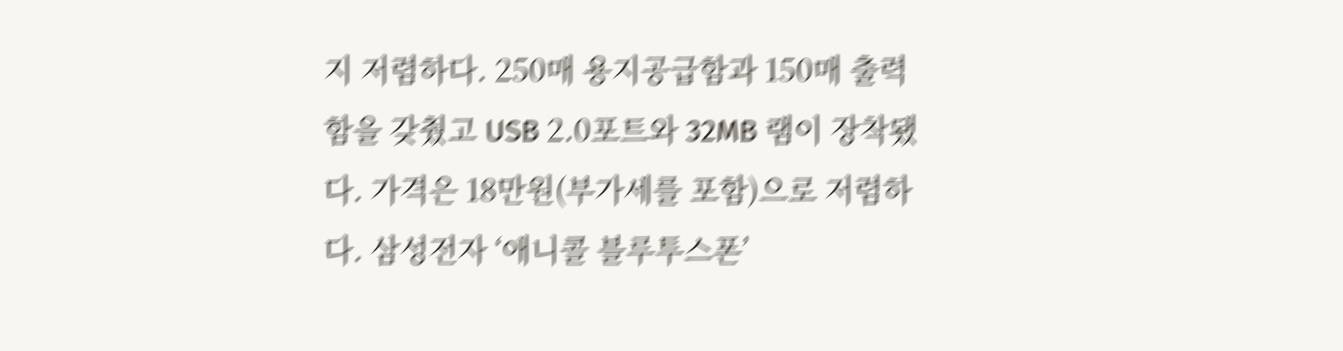지 저렴하다. 250매 용지공급함과 150매 출력함을 갖췄고 USB 2.0포트와 32MB 램이 장착됐다. 가격은 18만원(부가세를 포함)으로 저렴하다. 삼성전자 ‘애니콜 블루투스폰’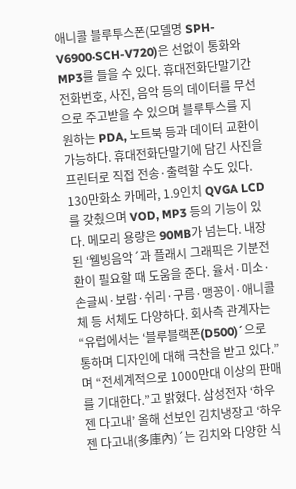애니콜 블루투스폰(모델명 SPH-V6900·SCH-V720)은 선없이 통화와 MP3를 들을 수 있다. 휴대전화단말기간 전화번호, 사진, 음악 등의 데이터를 무선으로 주고받을 수 있으며 블루투스를 지원하는 PDA, 노트북 등과 데이터 교환이 가능하다. 휴대전화단말기에 담긴 사진을 프린터로 직접 전송·출력할 수도 있다. 130만화소 카메라, 1.9인치 QVGA LCD를 갖췄으며 VOD, MP3 등의 기능이 있다. 메모리 용량은 90MB가 넘는다. 내장된 ‘웰빙음악´과 플래시 그래픽은 기분전환이 필요할 때 도움을 준다. 율서·미소·손글씨·보람·쉬리·구름·맹꽁이·애니콜체 등 서체도 다양하다. 회사측 관계자는 “유럽에서는 ‘블루블랙폰(D500)´으로 통하며 디자인에 대해 극찬을 받고 있다.”며 “전세계적으로 1000만대 이상의 판매를 기대한다.”고 밝혔다. 삼성전자 ‘하우젠 다고내’ 올해 선보인 김치냉장고 ‘하우젠 다고내(多庫內)´는 김치와 다양한 식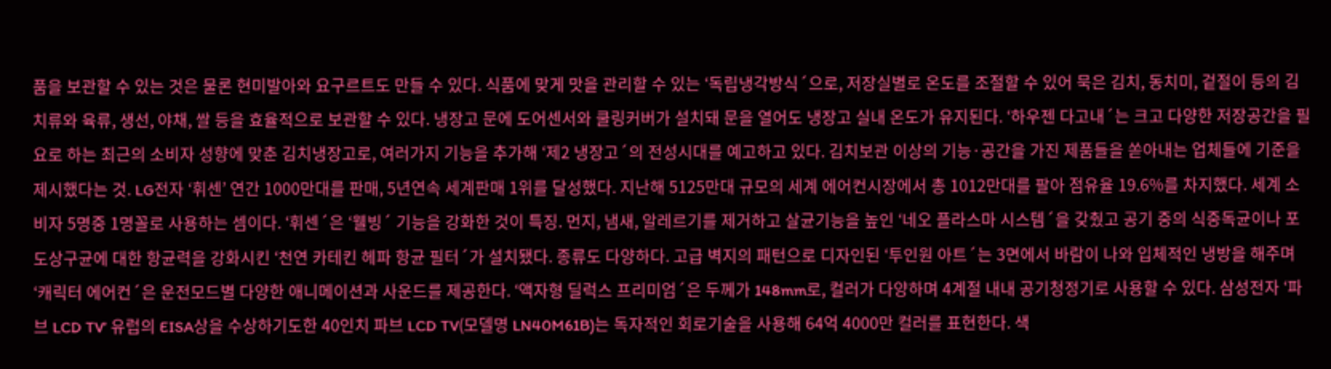품을 보관할 수 있는 것은 물론 현미발아와 요구르트도 만들 수 있다. 식품에 맞게 맛을 관리할 수 있는 ‘독립냉각방식´으로, 저장실별로 온도를 조절할 수 있어 묵은 김치, 동치미, 겉절이 등의 김치류와 육류, 생선, 야채, 쌀 등을 효율적으로 보관할 수 있다. 냉장고 문에 도어센서와 쿨링커버가 설치돼 문을 열어도 냉장고 실내 온도가 유지된다. ‘하우젠 다고내´는 크고 다양한 저장공간을 필요로 하는 최근의 소비자 성향에 맞춘 김치냉장고로, 여러가지 기능을 추가해 ‘제2 냉장고´의 전성시대를 예고하고 있다. 김치보관 이상의 기능·공간을 가진 제품들을 쏟아내는 업체들에 기준을 제시했다는 것. LG전자 ‘휘센’ 연간 1000만대를 판매, 5년연속 세계판매 1위를 달성했다. 지난해 5125만대 규모의 세계 에어컨시장에서 총 1012만대를 팔아 점유율 19.6%를 차지했다. 세계 소비자 5명중 1명꼴로 사용하는 셈이다. ‘휘센´은 ‘웰빙´ 기능을 강화한 것이 특징. 먼지, 냄새, 알레르기를 제거하고 살균기능을 높인 ‘네오 플라스마 시스템´을 갖췄고 공기 중의 식중독균이나 포도상구균에 대한 항균력을 강화시킨 ‘천연 카테킨 헤파 항균 필터´가 설치됐다. 종류도 다양하다. 고급 벽지의 패턴으로 디자인된 ‘투인원 아트´는 3면에서 바람이 나와 입체적인 냉방을 해주며 ‘캐릭터 에어컨´은 운전모드별 다양한 애니메이션과 사운드를 제공한다. ‘액자형 딜럭스 프리미엄´은 두께가 148mm로, 컬러가 다양하며 4계절 내내 공기청정기로 사용할 수 있다. 삼성전자 ‘파브 LCD TV’ 유럽의 EISA상을 수상하기도한 40인치 파브 LCD TV(모델명 LN40M61B)는 독자적인 회로기술을 사용해 64억 4000만 컬러를 표현한다. 색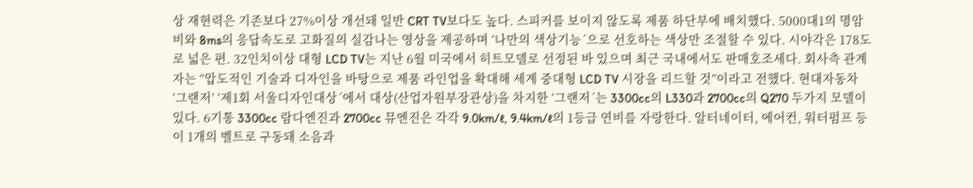상 재현력은 기존보다 27%이상 개선돼 일반 CRT TV보다도 높다. 스피커를 보이지 않도록 제품 하단부에 배치했다. 5000대1의 명암비와 8ms의 응답속도로 고화질의 실감나는 영상을 제공하며 ‘나만의 색상기능´으로 선호하는 색상만 조절할 수 있다. 시야각은 178도로 넓은 편. 32인치이상 대형 LCD TV는 지난 6월 미국에서 히트모델로 선정된 바 있으며 최근 국내에서도 판매호조세다. 회사측 관계자는 “압도적인 기술과 디자인을 바탕으로 제품 라인업을 확대해 세계 중대형 LCD TV 시장을 리드할 것”이라고 전했다. 현대자동차 ‘그랜저’ ‘제1회 서울디자인대상´에서 대상(산업자원부장관상)을 차지한 ‘그랜저´는 3300cc의 L330과 2700cc의 Q270 두가지 모델이 있다. 6기통 3300cc 람다엔진과 2700cc 뮤엔진은 각각 9.0km/ℓ, 9.4km/ℓ의 1등급 연비를 자랑한다. 알터네이터, 에어컨, 워터펌프 등이 1개의 벨트로 구동돼 소음과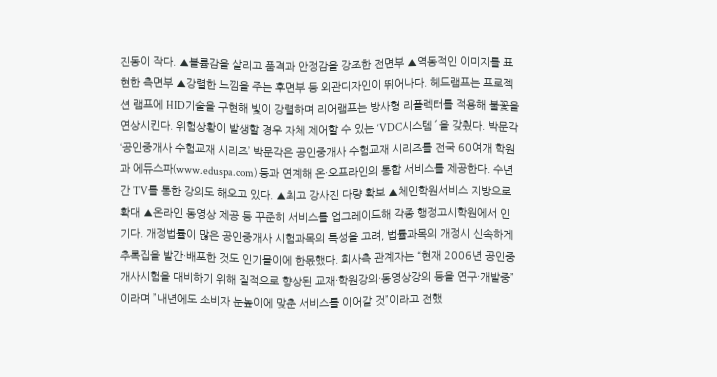진동이 작다. ▲볼륨감을 살리고 품격과 안정감을 강조한 전면부 ▲역동적인 이미지를 표현한 측면부 ▲강렬한 느낌을 주는 후면부 등 외관디자인이 뛰어나다. 헤드램프는 프로젝션 램프에 HID기술을 구현해 빛이 강렬하며 리어램프는 방사형 리플렉터를 적용해 불꽃을 연상시킨다. 위험상황이 발생할 경우 자체 제어할 수 있는 ‘VDC시스템´을 갖췄다. 박문각 ‘공인중개사 수험교재 시리즈’ 박문각은 공인중개사 수험교재 시리즈를 전국 60여개 학원과 에듀스파(www.eduspa.com) 등과 연계해 온·오프라인의 통합 서비스를 제공한다. 수년간 TV를 통한 강의도 해오고 있다. ▲최고 강사진 다량 확보 ▲체인학원서비스 지방으로 확대 ▲온라인 동영상 제공 등 꾸준히 서비스를 업그레이드해 각종 행정고시학원에서 인기다. 개정법률이 많은 공인중개사 시험과목의 특성을 고려, 법률과목의 개정시 신속하게 추록집을 발간·배포한 것도 인기몰이에 한몫했다. 회사측 관계자는 “현재 2006년 공인중개사시험을 대비하기 위해 질적으로 향상된 교재·학원강의·동영상강의 등을 연구·개발중”이라며 ”내년에도 소비자 눈높이에 맞춘 서비스를 이어갈 것”이라고 전했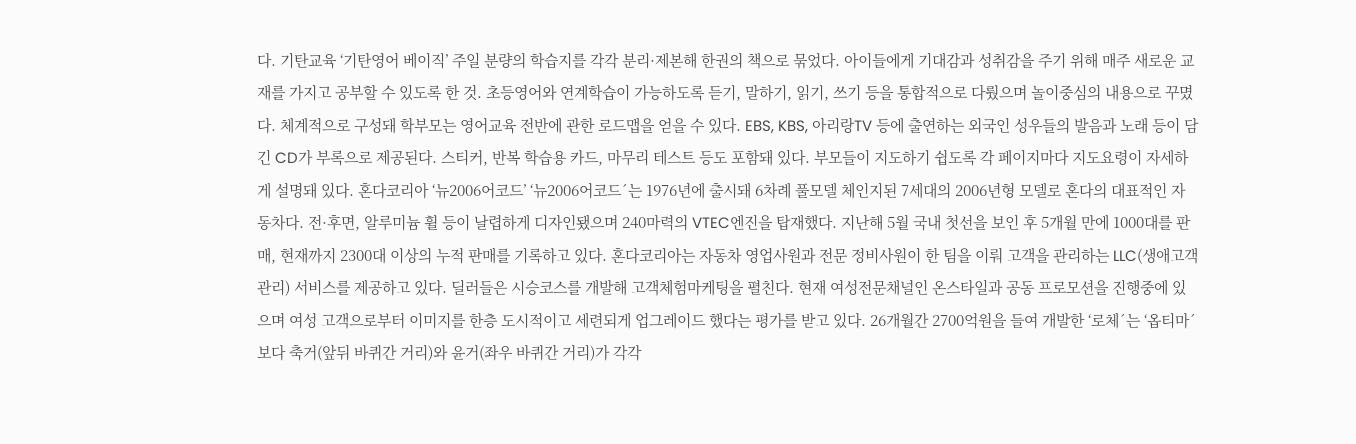다. 기탄교육 ‘기탄영어 베이직’ 주일 분량의 학습지를 각각 분리·제본해 한권의 책으로 묶었다. 아이들에게 기대감과 성취감을 주기 위해 매주 새로운 교재를 가지고 공부할 수 있도록 한 것. 초등영어와 연계학습이 가능하도록 듣기, 말하기, 읽기, 쓰기 등을 통합적으로 다뤘으며 놀이중심의 내용으로 꾸몄다. 체계적으로 구성돼 학부모는 영어교육 전반에 관한 로드맵을 얻을 수 있다. EBS, KBS, 아리랑TV 등에 출연하는 외국인 성우들의 발음과 노래 등이 담긴 CD가 부록으로 제공된다. 스티커, 반복 학습용 카드, 마무리 테스트 등도 포함돼 있다. 부모들이 지도하기 쉽도록 각 페이지마다 지도요령이 자세하게 설명돼 있다. 혼다코리아 ‘뉴2006어코드’ ‘뉴2006어코드´는 1976년에 출시돼 6차례 풀모델 체인지된 7세대의 2006년형 모델로 혼다의 대표적인 자동차다. 전·후면, 알루미늄 휠 등이 날렵하게 디자인됐으며 240마력의 VTEC엔진을 탑재했다. 지난해 5월 국내 첫선을 보인 후 5개월 만에 1000대를 판매, 현재까지 2300대 이상의 누적 판매를 기록하고 있다. 혼다코리아는 자동차 영업사원과 전문 정비사원이 한 팀을 이뤄 고객을 관리하는 LLC(생애고객관리) 서비스를 제공하고 있다. 딜러들은 시승코스를 개발해 고객체험마케팅을 펼친다. 현재 여성전문채널인 온스타일과 공동 프로모션을 진행중에 있으며 여성 고객으로부터 이미지를 한층 도시적이고 세련되게 업그레이드 했다는 평가를 받고 있다. 26개월간 2700억원을 들여 개발한 ‘로체´는 ‘옵티마´보다 축거(앞뒤 바퀴간 거리)와 윤거(좌우 바퀴간 거리)가 각각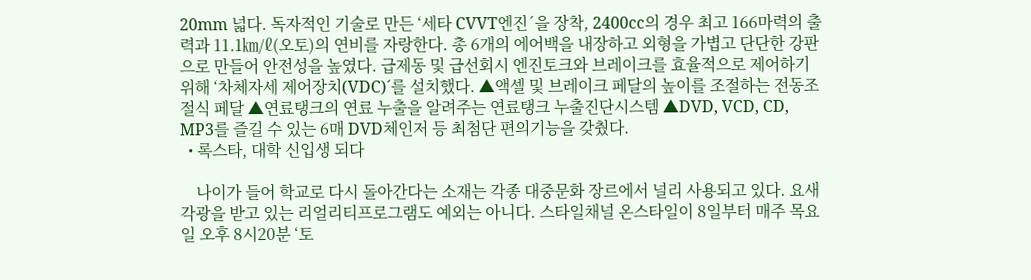20mm 넓다. 독자적인 기술로 만든 ‘세타 CVVT엔진´을 장착, 2400cc의 경우 최고 166마력의 출력과 11.1㎞/ℓ(오토)의 연비를 자랑한다. 총 6개의 에어백을 내장하고 외형을 가볍고 단단한 강판으로 만들어 안전성을 높였다. 급제동 및 급선회시 엔진토크와 브레이크를 효율적으로 제어하기 위해 ‘차체자세 제어장치(VDC)´를 설치했다. ▲액셀 및 브레이크 페달의 높이를 조절하는 전동조절식 페달 ▲연료탱크의 연료 누출을 알려주는 연료탱크 누출진단시스템 ▲DVD, VCD, CD, MP3를 즐길 수 있는 6매 DVD체인저 등 최첨단 편의기능을 갖췄다.
  • 록스타, 대학 신입생 되다

    나이가 들어 학교로 다시 돌아간다는 소재는 각종 대중문화 장르에서 널리 사용되고 있다. 요새 각광을 받고 있는 리얼리티프로그램도 예외는 아니다. 스타일채널 온스타일이 8일부터 매주 목요일 오후 8시20분 ‘토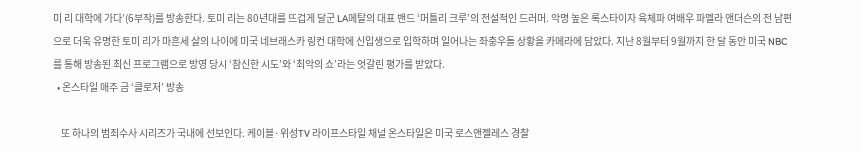미 리 대학에 가다’(6부작)를 방송한다. 토미 리는 80년대를 뜨겁게 달군 LA메탈의 대표 밴드 ‘머틀리 크루’의 전설적인 드러머. 악명 높은 록스타이자 육체파 여배우 파멜라 앤더슨의 전 남편으로 더욱 유명한 토미 리가 마흔세 살의 나이에 미국 네브래스카 링컨 대학에 신입생으로 입학하며 일어나는 좌충우돌 상황을 카메라에 담았다. 지난 8월부터 9월까지 한 달 동안 미국 NBC를 통해 방송된 최신 프로그램으로 방영 당시 ‘참신한 시도’와 ‘최악의 쇼’라는 엇갈린 평가를 받았다.
  • 온스타일 매주 금 ‘클로저’ 방송

    또 하나의 범죄수사 시리즈가 국내에 선보인다. 케이블·위성TV 라이프스타일 채널 온스타일은 미국 로스앤젤레스 경찰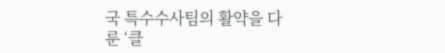국 특수수사팀의 활약을 다룬 ‘클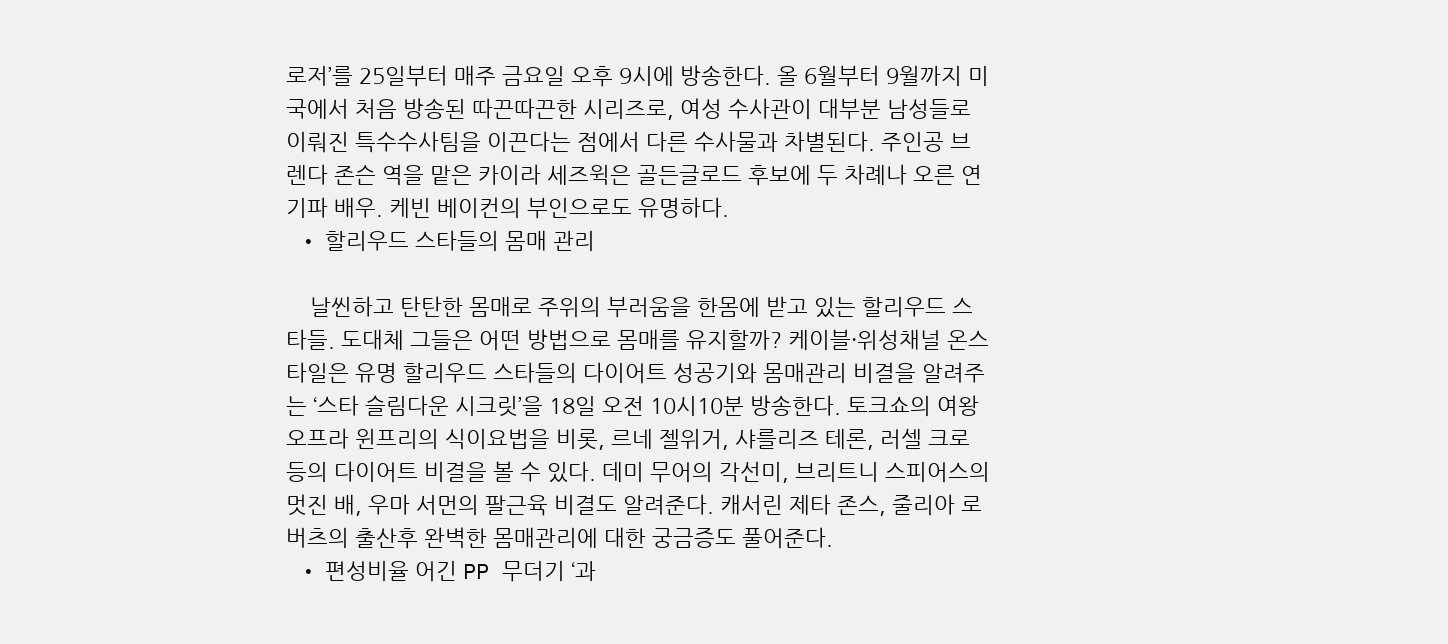로저’를 25일부터 매주 금요일 오후 9시에 방송한다. 올 6월부터 9월까지 미국에서 처음 방송된 따끈따끈한 시리즈로, 여성 수사관이 대부분 남성들로 이뤄진 특수수사팀을 이끈다는 점에서 다른 수사물과 차별된다. 주인공 브렌다 존슨 역을 맡은 카이라 세즈윅은 골든글로드 후보에 두 차례나 오른 연기파 배우. 케빈 베이컨의 부인으로도 유명하다.
  • 할리우드 스타들의 몸매 관리

    날씬하고 탄탄한 몸매로 주위의 부러움을 한몸에 받고 있는 할리우드 스타들. 도대체 그들은 어떤 방법으로 몸매를 유지할까? 케이블·위성채널 온스타일은 유명 할리우드 스타들의 다이어트 성공기와 몸매관리 비결을 알려주는 ‘스타 슬림다운 시크릿’을 18일 오전 10시10분 방송한다. 토크쇼의 여왕 오프라 윈프리의 식이요법을 비롯, 르네 젤위거, 샤를리즈 테론, 러셀 크로 등의 다이어트 비결을 볼 수 있다. 데미 무어의 각선미, 브리트니 스피어스의 멋진 배, 우마 서먼의 팔근육 비결도 알려준다. 캐서린 제타 존스, 줄리아 로버츠의 출산후 완벽한 몸매관리에 대한 궁금증도 풀어준다.
  • 편성비율 어긴 PP 무더기 ‘과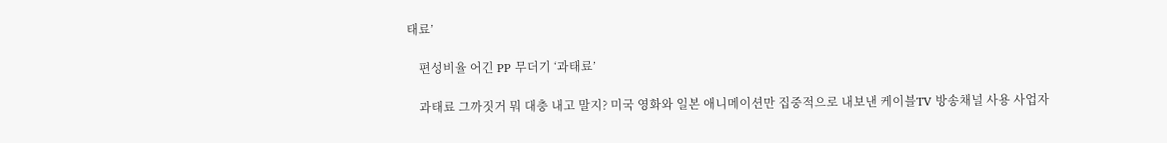태료’

    편성비율 어긴 PP 무더기 ‘과태료’

    과태료 그까짓거 뭐 대충 내고 말지? 미국 영화와 일본 애니메이션만 집중적으로 내보낸 케이블TV 방송채널 사용 사업자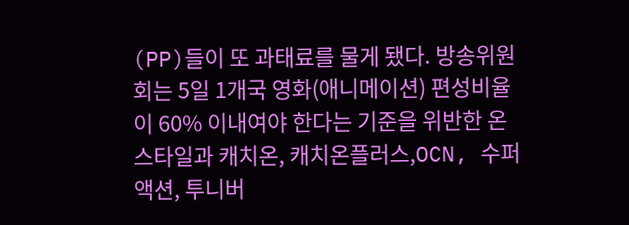(PP)들이 또 과태료를 물게 됐다. 방송위원회는 5일 1개국 영화(애니메이션) 편성비율이 60% 이내여야 한다는 기준을 위반한 온스타일과 캐치온, 캐치온플러스,OCN, 수퍼액션, 투니버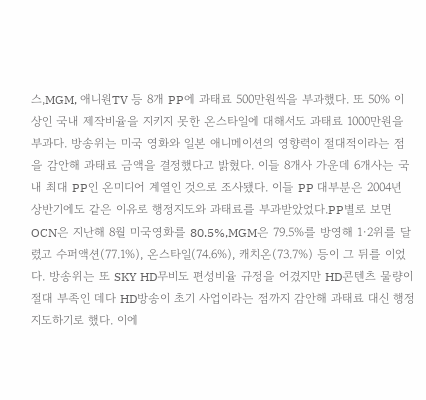스,MGM, 애니원TV 등 8개 PP에 과태료 500만원씩을 부과했다. 또 50% 이상인 국내 제작비율을 지키지 못한 온스타일에 대해서도 과태료 1000만원을 부과다. 방송위는 미국 영화와 일본 애니메이션의 영향력이 절대적이라는 점을 감안해 과태료 금액을 결정했다고 밝혔다. 이들 8개사 가운데 6개사는 국내 최대 PP인 온미디어 계열인 것으로 조사됐다. 이들 PP 대부분은 2004년 상반기에도 같은 이유로 행정지도와 과태료를 부과받았었다.PP별로 보면 OCN은 지난해 8월 미국영화를 80.5%,MGM은 79.5%를 방영해 1·2위를 달렸고 수퍼액션(77.1%), 온스타일(74.6%), 캐치온(73.7%) 등이 그 뒤를 이었다. 방송위는 또 SKY HD무비도 편성비율 규정을 어겼지만 HD콘텐츠 물량이 절대 부족인 데다 HD방송이 초기 사업이라는 점까지 감안해 과태료 대신 행정지도하기로 했다. 이에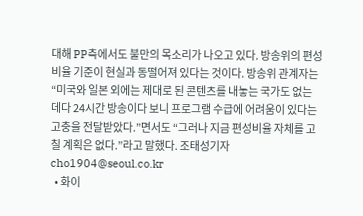대해 PP측에서도 불만의 목소리가 나오고 있다. 방송위의 편성비율 기준이 현실과 동떨어져 있다는 것이다. 방송위 관계자는 “미국와 일본 외에는 제대로 된 콘텐츠를 내놓는 국가도 없는 데다 24시간 방송이다 보니 프로그램 수급에 어려움이 있다는 고충을 전달받았다.”면서도 “그러나 지금 편성비율 자체를 고칠 계획은 없다.”라고 말했다. 조태성기자 cho1904@seoul.co.kr
  • 화이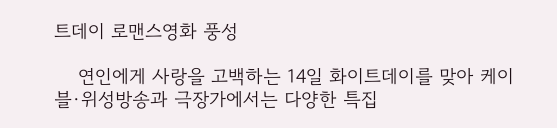트데이 로맨스영화 풍성

    연인에게 사랑을 고백하는 14일 화이트데이를 맞아 케이블·위성방송과 극장가에서는 다양한 특집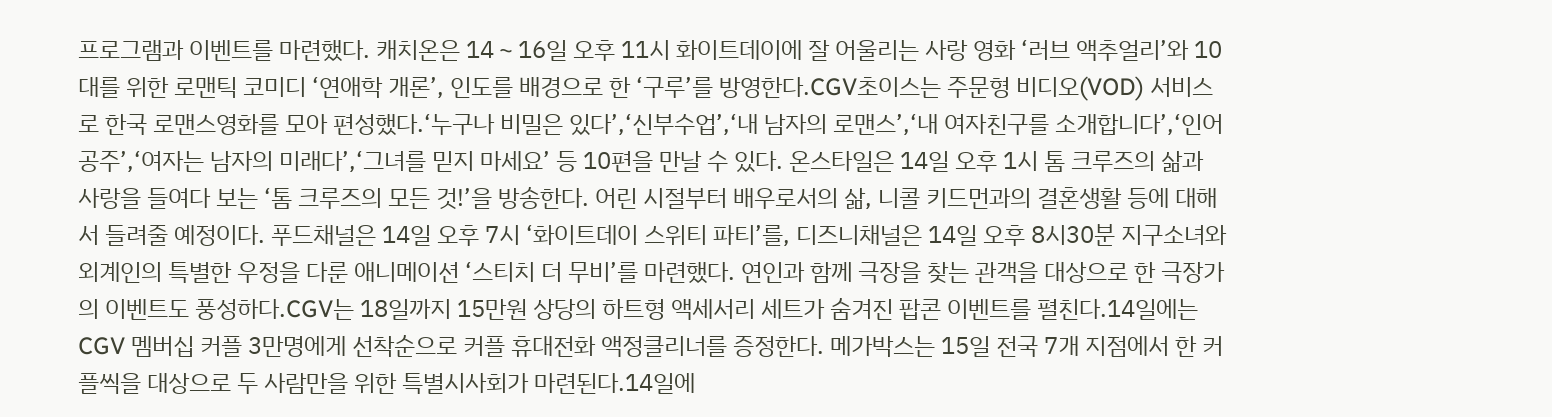프로그램과 이벤트를 마련했다. 캐치온은 14∼16일 오후 11시 화이트데이에 잘 어울리는 사랑 영화 ‘러브 액추얼리’와 10대를 위한 로맨틱 코미디 ‘연애학 개론’, 인도를 배경으로 한 ‘구루’를 방영한다.CGV초이스는 주문형 비디오(VOD) 서비스로 한국 로맨스영화를 모아 편성했다.‘누구나 비밀은 있다’,‘신부수업’,‘내 남자의 로맨스’,‘내 여자친구를 소개합니다’,‘인어공주’,‘여자는 남자의 미래다’,‘그녀를 믿지 마세요’ 등 10편을 만날 수 있다. 온스타일은 14일 오후 1시 톰 크루즈의 삶과 사랑을 들여다 보는 ‘톰 크루즈의 모든 것!’을 방송한다. 어린 시절부터 배우로서의 삶, 니콜 키드먼과의 결혼생활 등에 대해서 들려줄 예정이다. 푸드채널은 14일 오후 7시 ‘화이트데이 스위티 파티’를, 디즈니채널은 14일 오후 8시30분 지구소녀와 외계인의 특별한 우정을 다룬 애니메이션 ‘스티치 더 무비’를 마련했다. 연인과 함께 극장을 찾는 관객을 대상으로 한 극장가의 이벤트도 풍성하다.CGV는 18일까지 15만원 상당의 하트형 액세서리 세트가 숨겨진 팝콘 이벤트를 펼친다.14일에는 CGV 멤버십 커플 3만명에게 선착순으로 커플 휴대전화 액정클리너를 증정한다. 메가박스는 15일 전국 7개 지점에서 한 커플씩을 대상으로 두 사람만을 위한 특별시사회가 마련된다.14일에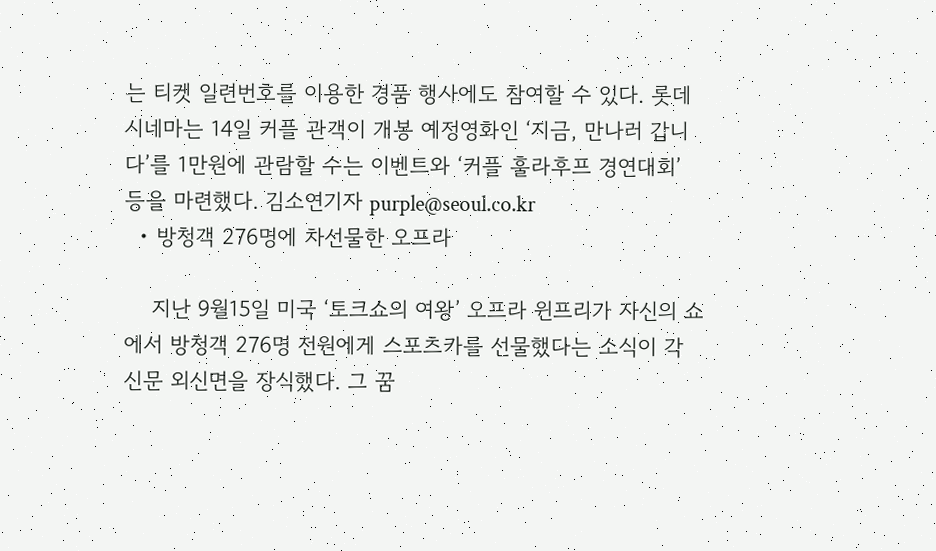는 티켓 일련번호를 이용한 경품 행사에도 참여할 수 있다. 롯데시네마는 14일 커플 관객이 개봉 예정영화인 ‘지금, 만나러 갑니다’를 1만원에 관람할 수는 이벤트와 ‘커플 훌라후프 경연대회’ 등을 마련했다. 김소연기자 purple@seoul.co.kr
  • 방청객 276명에 차선물한 오프라

    지난 9월15일 미국 ‘토크쇼의 여왕’ 오프라 윈프리가 자신의 쇼에서 방청객 276명 전원에게 스포츠카를 선물했다는 소식이 각 신문 외신면을 장식했다. 그 꿈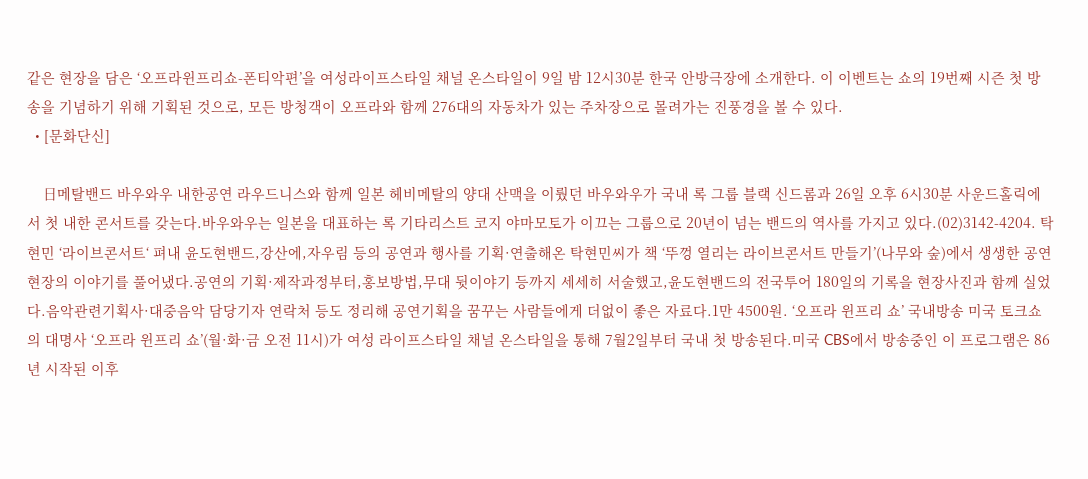같은 현장을 담은 ‘오프라윈프리쇼-폰티악편’을 여성라이프스타일 채널 온스타일이 9일 밤 12시30분 한국 안방극장에 소개한다. 이 이벤트는 쇼의 19번째 시즌 첫 방송을 기념하기 위해 기획된 것으로, 모든 방청객이 오프라와 함께 276대의 자동차가 있는 주차장으로 몰려가는 진풍경을 볼 수 있다.
  • [문화단신]

    日메탈밴드 바우와우 내한공연 라우드니스와 함께 일본 헤비메탈의 양대 산맥을 이뤘던 바우와우가 국내 록 그룹 블랙 신드롬과 26일 오후 6시30분 사운드홀릭에서 첫 내한 콘서트를 갖는다.바우와우는 일본을 대표하는 록 기타리스트 코지 야마모토가 이끄는 그룹으로 20년이 넘는 밴드의 역사를 가지고 있다.(02)3142-4204. 탁현민 ‘라이브콘서트‘ 펴내 윤도현밴드,강산에,자우림 등의 공연과 행사를 기획·연출해온 탁현민씨가 책 ‘뚜껑 열리는 라이브콘서트 만들기’(나무와 숲)에서 생생한 공연 현장의 이야기를 풀어냈다.공연의 기획·제작과정부터,홍보방법,무대 뒷이야기 등까지 세세히 서술했고,윤도현밴드의 전국투어 180일의 기록을 현장사진과 함께 실었다.음악관련기획사·대중음악 담당기자 연락처 등도 정리해 공연기획을 꿈꾸는 사람들에게 더없이 좋은 자료다.1만 4500원. ‘오프라 윈프리 쇼’ 국내방송 미국 토크쇼의 대명사 ‘오프라 윈프리 쇼’(월·화·금 오전 11시)가 여성 라이프스타일 채널 온스타일을 통해 7월2일부터 국내 첫 방송된다.미국 CBS에서 방송중인 이 프로그램은 86년 시작된 이후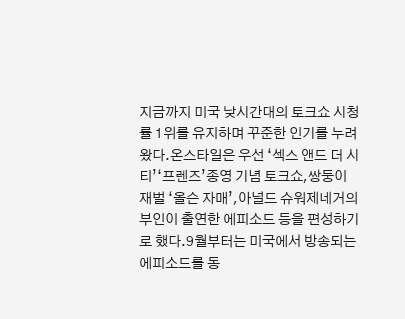지금까지 미국 낮시간대의 토크쇼 시청률 1위를 유지하며 꾸준한 인기를 누려왔다.온스타일은 우선 ‘섹스 앤드 더 시티’‘프렌즈’종영 기념 토크쇼,쌍둥이 재벌 ‘올슨 자매’,아널드 슈워제네거의 부인이 출연한 에피소드 등을 편성하기로 했다.9월부터는 미국에서 방송되는 에피소드를 동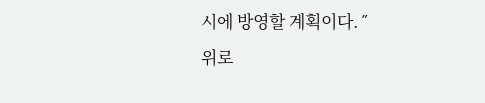시에 방영할 계획이다.˝
위로